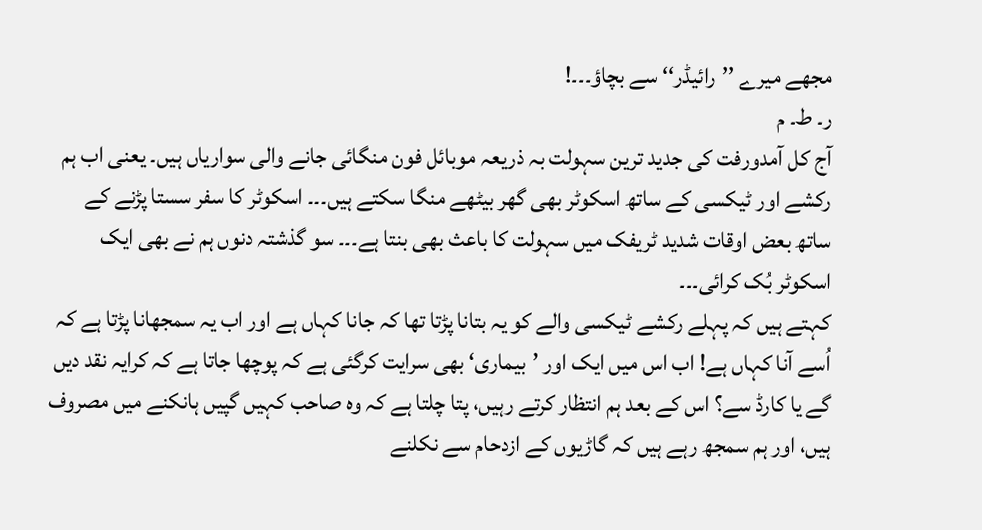مجھے میرے ’’رائیڈر‘‘ سے بچاؤ۔۔۔!
ر۔ ط۔ م
آج کل آمدورفت کی جدید ترین سہولت بہ ذریعہ موبائل فون منگائی جانے والی سواریاں ہیں۔ یعنی اب ہم رکشے اور ٹیکسی کے ساتھ اسکوٹر بھی گھر بیٹھے منگا سکتے ہیں۔۔۔ اسکوٹر کا سفر سستا پڑنے کے ساتھ بعض اوقات شدید ٹریفک میں سہولت کا باعث بھی بنتا ہے۔۔۔ سو گذشتہ دنوں ہم نے بھی ایک اسکوٹر بُک کرائی۔۔۔
کہتے ہیں کہ پہلے رکشے ٹیکسی والے کو یہ بتانا پڑتا تھا کہ جانا کہاں ہے اور اب یہ سمجھانا پڑتا ہے کہ اُسے آنا کہاں ہے! اب اس میں ایک اور ’بیماری‘ بھی سرایت کرگئی ہے کہ پوچھا جاتا ہے کہ کرایہ نقد دیں گے یا کارڈ سے؟ اس کے بعد ہم انتظار کرتے رہیں، پتا چلتا ہے کہ وہ صاحب کہیں گپیں ہانکنے میں مصروف ہیں، اور ہم سمجھ رہے ہیں کہ گاڑیوں کے ازدحام سے نکلنے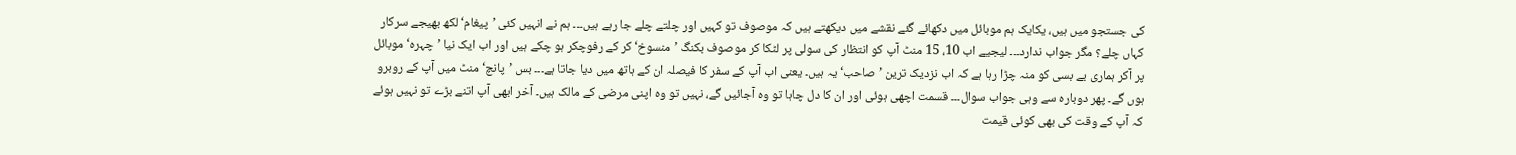کی جستجو میں ہیں، یکایک ہم موبائل میں دکھائے گئے نقشے میں دیکھتے ہیں کہ موصوف تو کہیں اور چلتے چلے جا رہے ہیں۔۔۔ ہم نے انہیں کئی ’پیغام‘ لکھ بھیجے سرکار کہاں چلے؟ مگر جواب ندارد۔۔۔ لیجیے اب 10، 15 منٹ آپ کو انتظار کی سولی پر لٹکا کر موصوف بکنگ ’منسوخ‘ کر کے رفوچکر ہو چکے ہیں اور اب ایک نیا ’چہرہ‘ موبائل پر آکر ہماری بے بسی کو منہ چڑا رہا ہے کہ اب نزدیک ترین ’صاحب‘ یہ ہیں۔ یعنی اب آپ کے سفر کا فیصلہ ان کے ہاتھ میں دیا جاتا ہے۔۔۔ بس ’پانچ‘ منٹ میں آپ کے روبرو ہوں گے۔ پھر دوبارہ سے وہی جواب سوال۔۔۔ قسمت اچھی ہوئی اور ان کا دل چاہا تو وہ آجائیں گے، نہیں تو وہ اپنی مرضی کے مالک ہیں۔ آخر ابھی آپ اتنے بڑے تو نہیں ہوئے کہ آپ کے وقت کی بھی کوئی قیمت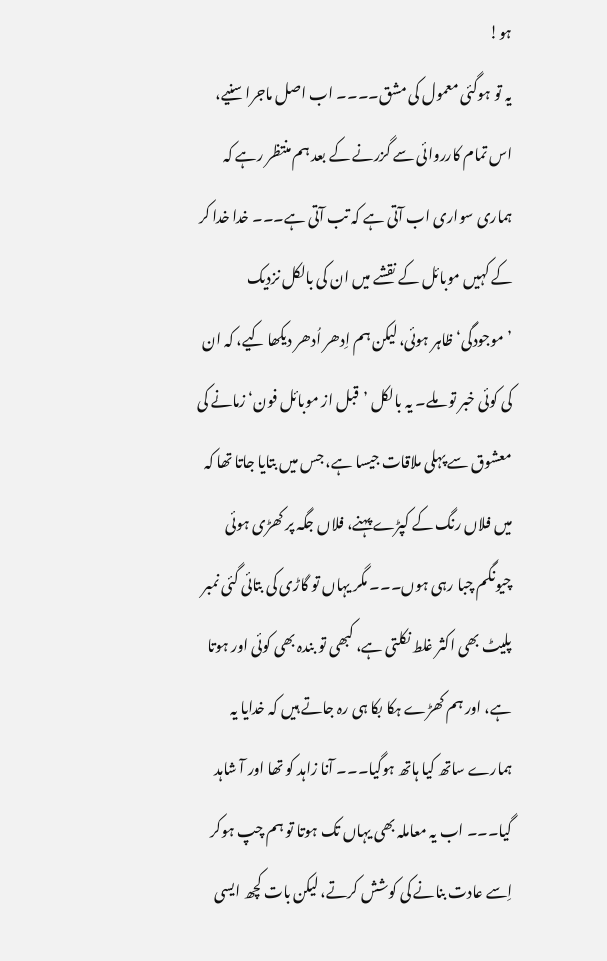ہو!
یہ تو ہوگئی معمول کی مشق۔۔۔۔ اب اصل ماجرا سنیے، اس تمام کارروائی سے گزرنے کے بعد ہم منتظر رہے کہ ہماری سواری اب آتی ہے کہ تب آتی ہے۔۔۔ خدا خدا کر کے کہیں موبائل کے نقشے میں ان کی بالکل نزدیک ’موجودگی‘ ظاہر ہوئی، لیکن ہم اِدھر اُدھر دیکھا کیے، کہ ان کی کوئی خبر تو ملے۔ یہ بالکل ’قبل از موبائل فون‘ زمانے کی معشوق سے پہلی ملاقات جیسا ہے، جس میں بتایا جاتا تھا کہ میں فلاں رنگ کے کپڑے پہنے، فلاں جگہ پر کھڑی ہوئی چیونگم چبا رہی ہوں۔۔۔ مگر یہاں تو گاڑی کی بتائی گئی نمبر پلیٹ بھی اکثر غلط نکلتی ہے، کبھی تو بندہ بھی کوئی اور ہوتا ہے، اور ہم کھڑے ہکا بکا ہی رہ جاتے ہیں کہ خدایا یہ ہمارے ساتھ کیا ہاتھ ہوگیا۔۔۔ آنا زاہد کو تھا اور آ شاہد گیا۔۔۔ اب یہ معاملہ بھی یہاں تک ہوتا تو ہم چپ ہوکر اِسے عادت بنانے کی کوشش کرتے، لیکن بات کچھ ایسی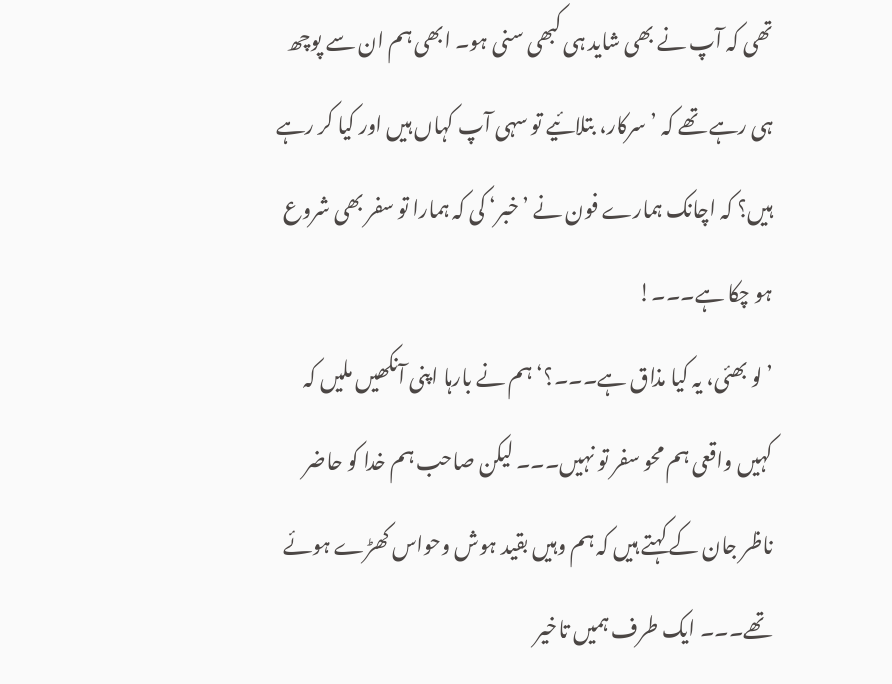تھی کہ آپ نے بھی شاید ہی کبھی سنی ہو۔ ابھی ہم ان سے پوچھ ہی رہے تھے کہ ’سرکار، بتلائیے تو سہی آپ کہاں ہیں اور کیا کر رہے ہیں؟ کہ اچانک ہمارے فون نے ’خبر‘ کی کہ ہمارا تو سفر بھی شروع ہو چکا ہے۔۔۔!
’لو بھئی، یہ کیا مذاق ہے۔۔۔؟‘ ہم نے بارہا اپنی آنکھیں ملیں کہ کہیں واقعی ہم محو سفر تو نہیں۔۔۔ لیکن صاحب ہم خدا کو حاضر ناظر جان کے کہتے ہیں کہ ہم وہیں بقید ہوش وحواس کھڑے ہوئے تھے۔۔۔ ایک طرف ہمیں تاخیر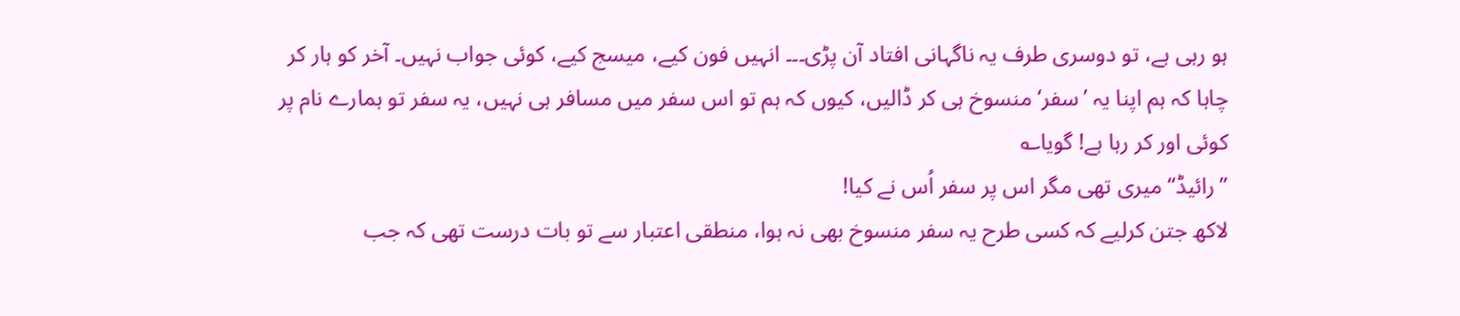ہو رہی ہے، تو دوسری طرف یہ ناگہانی افتاد آن پڑی۔۔۔ انہیں فون کیے، میسج کیے، کوئی جواب نہیں۔ آخر کو ہار کر چاہا کہ ہم اپنا یہ ’سفر‘ منسوخ ہی کر ڈالیں، کیوں کہ ہم تو اس سفر میں مسافر ہی نہیں، یہ سفر تو ہمارے نام پر کوئی اور کر رہا ہے! گویا؎
’’رائیڈ‘‘ میری تھی مگر اس پر سفر اُس نے کیا!
لاکھ جتن کرلیے کہ کسی طرح یہ سفر منسوخ بھی نہ ہوا، منطقی اعتبار سے تو بات درست تھی کہ جب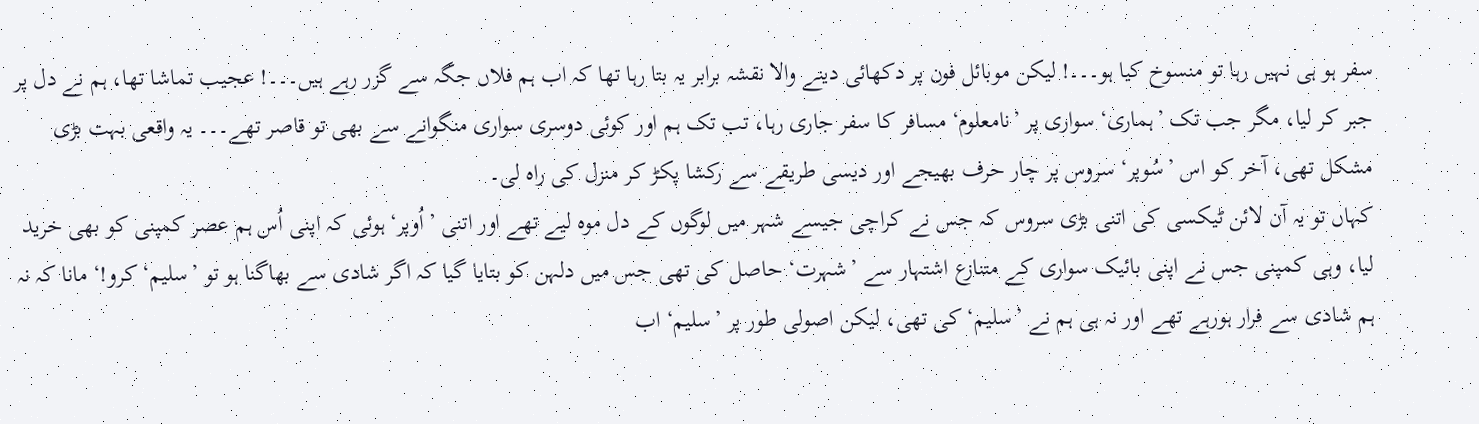سفر ہو ہی نہیں رہا تو منسوخ کیا ہو۔۔۔! لیکن موبائل فون پر دکھائی دینے والا نقشہ برابر یہ بتا رہا تھا کہ اب ہم فلاں جگہ سے گزر رہے ہیں۔۔۔! عجیب تماشا تھا، ہم نے دل پر جبر کر لیا، مگر جب تک ’ہماری‘ سواری پر ’نامعلوم‘ مسافر کا سفر جاری رہا، تب تک ہم اور کوئی دوسری سواری منگوانے سے بھی تو قاصر تھے۔۔۔ یہ واقعی بہت بڑی مشکل تھی، آخر کو اس ’سُوپر‘ سروس پر چار حرف بھیجے اور دیسی طریقے سے رکشا پکڑ کر منزل کی راہ لی۔
کہاں تو یہ آن لائن ٹیکسی کی اتنی بڑی سروس کہ جس نے کراچی جیسے شہر میں لوگوں کے دل موہ لیے تھے اور اتنی ’اُوپر‘ ہوئی کہ اپنی اُس ہم عصر کمپنی کو بھی خرید لیا، وہی کمپنی جس نے اپنی بائیک سواری کے متنازع اشتہار سے ’شہرت‘ حاصل کی تھی جس میں دلہن کو بتایا گیا کہ اگر شادی سے بھاگنا ہو تو ’سلیم‘ کرو!‘ مانا کہ نہ ہم شادی سے فرار ہورہے تھے اور نہ ہی ہم نے ’سلیم‘ کی تھی، لیکن اصولی طور پر ’سلیم‘ اب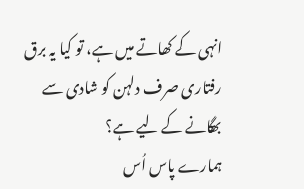انہی کے کھاتے میں ہے، تو کیا یہ برق رفتاری صرف دلہن کو شادی سے بھگانے کے لیے ہے؟
ہمارے پاس اُس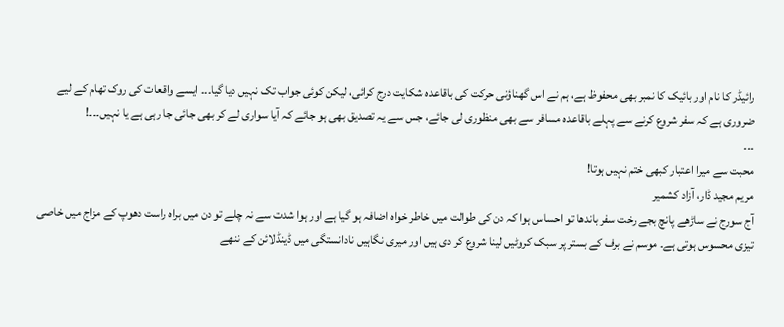رائیڈر کا نام اور بائیک کا نمبر بھی محفوظ ہے، ہم نے اس گھناؤنی حرکت کی باقاعدہ شکایت درج کرائی، لیکن کوئی جواب تک نہیں دیا گیا۔۔۔ ایسے واقعات کی روک تھام کے لیے ضروری ہے کہ سفر شروع کرنے سے پہلے باقاعدہ مسافر سے بھی منظوری لی جائے، جس سے یہ تصدیق بھی ہو جائے کہ آیا سواری لے کر بھی جائی جا رہی ہے یا نہیں۔۔۔!
۔۔۔
محبت سے میرا اعتبار کبھی ختم نہیں ہوتا!
مریم مجید ڈار، آزاد کشمیر
آج سورج نے ساڑھے پانچ بجے رخت سفر باندھا تو احساس ہوا کہ دن کی طوالت میں خاطر خواہ اضافہ ہو گیا ہے اور ہوا شدت سے نہ چلے تو دن میں براہ راست دھوپ کے مزاج میں خاصی تیزی محسوس ہوتی ہے۔ موسم نے برف کے بستر پر سبک کروٹیں لینا شروع کر دی ہیں اور میری نگاہیں نادانستگی میں ڈینڈلائن کے ننھے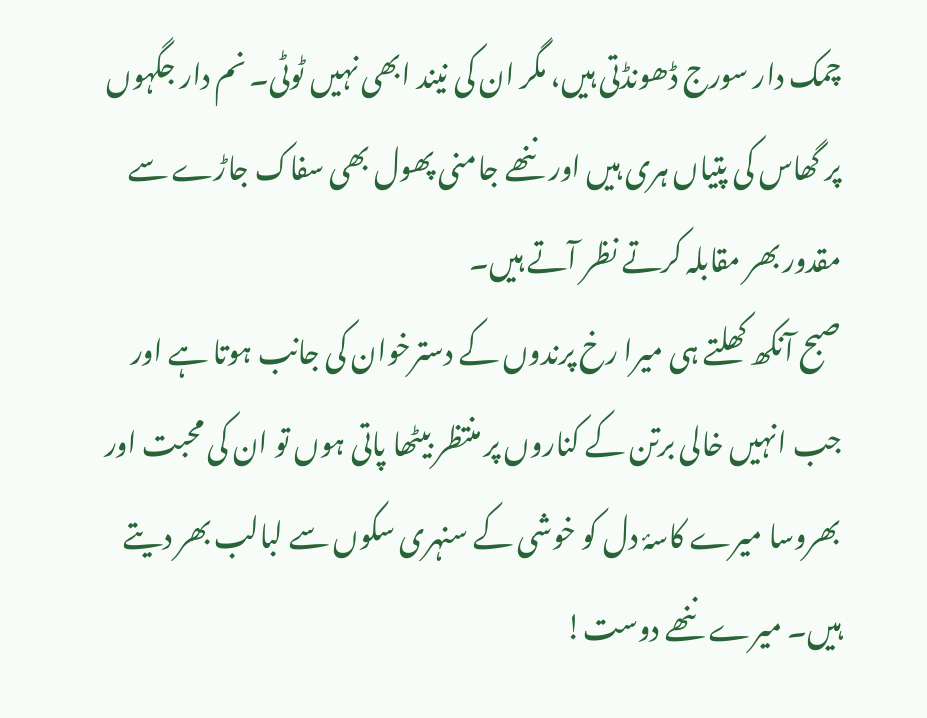چمک دار سورج ڈھونڈتی ہیں، مگر ان کی نیند ابھی نہیں ٹوٹی۔ نم دار جگہوں پر گھاس کی پتیاں ہری ہیں اور ننھے جامنی پھول بھی سفاک جاڑے سے مقدور بھر مقابلہ کرتے نظر آتے ہیں۔
صبح آنکھ کھلتے ہی میرا رخ پرندوں کے دسترخوان کی جانب ہوتا ہے اور جب انہیں خالی برتن کے کناروں پر منتظر بیٹھا پاتی ہوں تو ان کی محبت اور بھروسا میرے کاسۂ دل کو خوشی کے سنہری سکوں سے لبالب بھر دیتے ہیں۔ میرے ننھے دوست!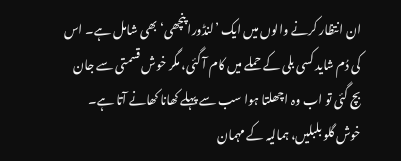ان انتظار کرنے والوں میں ایک ’لنڈورا پنچھی‘ بھی شامل ہے۔ اس کی دُم شاید کسی بلی کے حملے میں کام آ گئی، مگر خوش قسمتی سے جان بچ گئی تو اب وہ اچھلتا ہوا سب سے پہلے کھانا کھانے آتا ہے۔
خوش گلو بلبلیں، ہمالیہ کے مہمان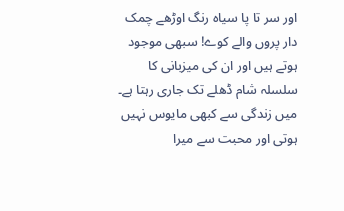اور سر تا پا سیاہ رنگ اوڑھے چمک دار پروں والے کوے! سبھی موجود ہوتے ہیں اور ان کی میزبانی کا سلسلہ شام ڈھلے تک جاری رہتا ہے۔
میں زندگی سے کبھی مایوس نہیں ہوتی اور محبت سے میرا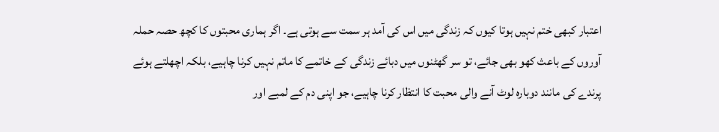اعتبار کبھی ختم نہیں ہوتا کیوں کہ زندگی میں اس کی آمد ہر سمت سے ہوتی ہے۔ اگر ہماری محبتوں کا کچھ حصہ حملہ آوروں کے باعث کھو بھی جائے، تو سر گھٹنوں میں دبائے زندگی کے خاتمے کا ماتم نہیں کرنا چاہیے، بلکہ اچھلتے ہوئے پرندے کی مانند دوبارہ لوٹ آنے والی محبت کا انتظار کرنا چاہیے، جو اپنی دم کے لمبے اور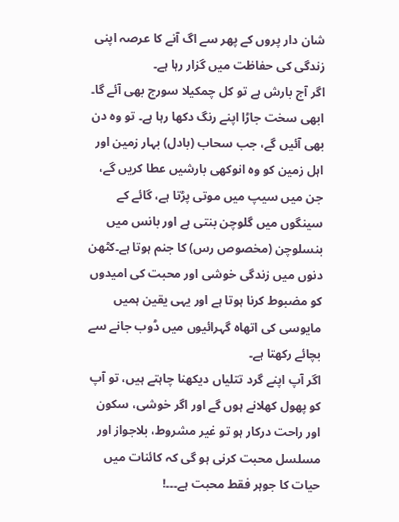شان دار پروں کے پھر سے اگ آنے کا عرصہ اپنی زندگی کی حفاظت میں گزار رہا ہے۔
اگر آج بارش ہے تو کل چمکیلا سورج بھی آئے گا۔ ابھی سخت جاڑا اپنے رنگ دکھا رہا ہے۔ تو وہ دن بھی آئیں گے، جب سحاب (بادل) بہار زمین اور اہل زمین کو وہ انوکھی بارشیں عطا کریں گے، جن میں سیپ میں موتی پڑتا ہے، گائے کے سینگوں میں گلوچن بنتی ہے اور بانس میں بنسلوچن (مخصوص رس) کا جنم ہوتا ہے۔کٹھن دنوں میں زندگی خوشی اور محبت کی امیدوں کو مضبوط کرنا ہوتا ہے اور یہی یقین ہمیں مایوسی کی اتھاہ گہرائیوں میں ڈوب جانے سے بچائے رکھتا ہے۔
اگر آپ اپنے گرد تتلیاں دیکھنا چاہتے ہیں، تو آپ کو پھول کھلانے ہوں گے اور اگر خوشی، سکون اور راحت درکار ہو تو غیر مشروط، بلاجواز اور مسلسل محبت کرنی ہو گی کہ کائنات میں حیات کا جوہر فقط محبت ہے۔۔۔!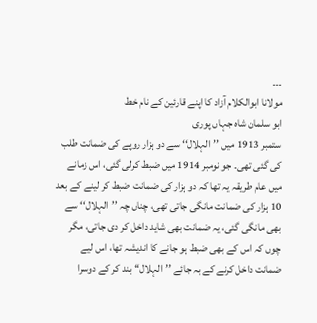۔۔۔
مولانا ابوالکلام آزاد کا اپنے قارئین کے نام خط
ابو سلمان شاہ جہاں پوری
ستمبر 1913 میں ’’الہلال‘‘ سے دو ہزار روپے کی ضمانت طلب کی گئی تھی۔ جو نومبر 1914 میں ضبط کرلی گئی، اس زمانے میں عام طریقہ یہ تھا کہ دو ہزار کی ضمانت ضبط کر لینے کے بعد 10 ہزار کی ضمانت مانگی جاتی تھی، چناں چہ ’’الہلال‘‘ سے بھی مانگی گئی، یہ ضمانت بھی شاید داخل کر دی جاتی، مگر چوں کہ اس کے بھی ضبط ہو جانے کا اندیشہ تھا، اس لیے ضمانت داخل کرنے کے بہ جائے ’’الہلال‘‘ بند کر کے دوسرا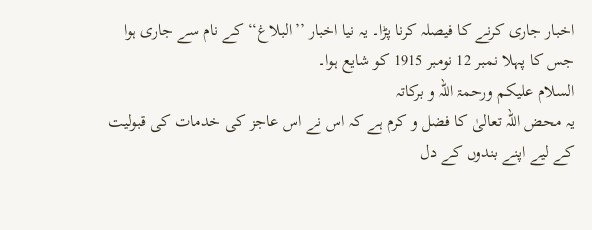اخبار جاری کرنے کا فیصلہ کرنا پڑا۔ یہ نیا اخبار ’’البلاغ‘‘ کے نام سے جاری ہوا جس کا پہلا نمبر 12 نومبر 1915 کو شایع ہوا۔
السلام علیکم ورحمۃ اللہ و برکاتہ
یہ محض اللہ تعالیٰ کا فضل و کرم ہے کہ اس نے اس عاجز کی خدمات کی قبولیت کے لیے اپنے بندوں کے دل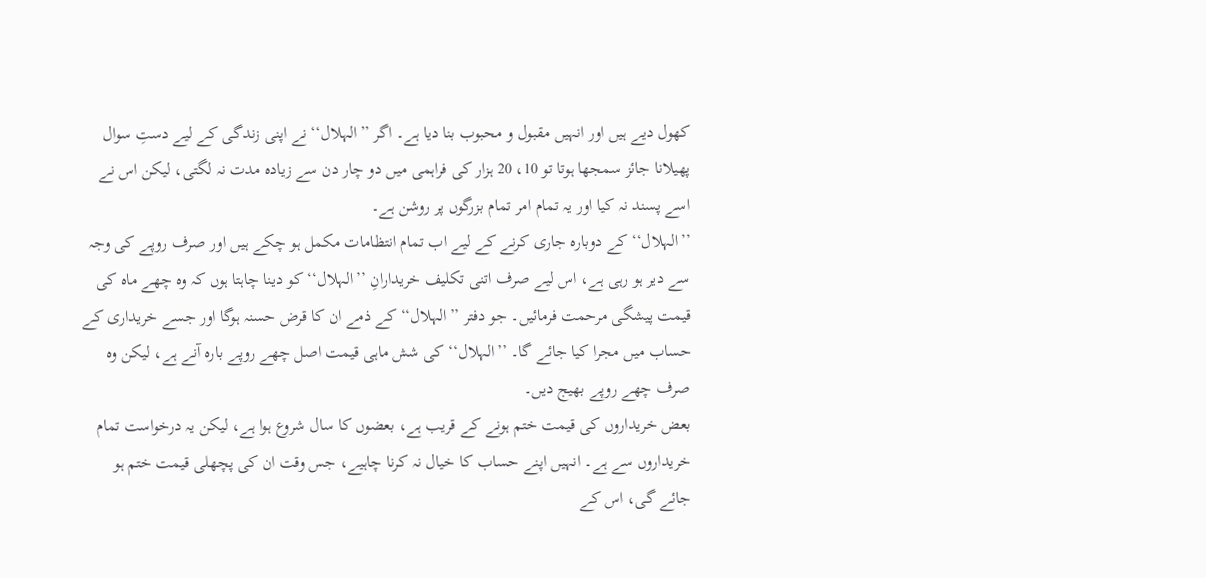کھول دیے ہیں اور انہیں مقبول و محبوب بنا دیا ہے۔ اگر ’’الہلال‘‘ نے اپنی زندگی کے لیے دستِ سوال پھیلانا جائز سمجھا ہوتا تو 10، 20 ہزار کی فراہمی میں دو چار دن سے زیادہ مدت نہ لگتی، لیکن اس نے اسے پسند نہ کیا اور یہ تمام امر تمام بزرگوں پر روشن ہے۔
’’الہلال‘‘ کے دوبارہ جاری کرنے کے لیے اب تمام انتظامات مکمل ہو چکے ہیں اور صرف روپے کی وجہ سے دیر ہو رہی ہے، اس لیے صرف اتنی تکلیف خریدارانِ ’’الہلال‘‘ کو دینا چاہتا ہوں کہ وہ چھے ماہ کی قیمت پیشگی مرحمت فرمائیں۔ جو دفتر ’’الہلال‘‘ کے ذمے ان کا قرض حسنہ ہوگا اور جسے خریداری کے حساب میں مجرا کیا جائے گا۔ ’’الہلال‘‘ کی شش ماہی قیمت اصل چھے روپے بارہ آنے ہے، لیکن وہ صرف چھے روپے بھیج دیں۔
بعض خریداروں کی قیمت ختم ہونے کے قریب ہے، بعضوں کا سال شروع ہوا ہے، لیکن یہ درخواست تمام خریداروں سے ہے۔ انہیں اپنے حساب کا خیال نہ کرنا چاہیے، جس وقت ان کی پچھلی قیمت ختم ہو جائے گی، اس کے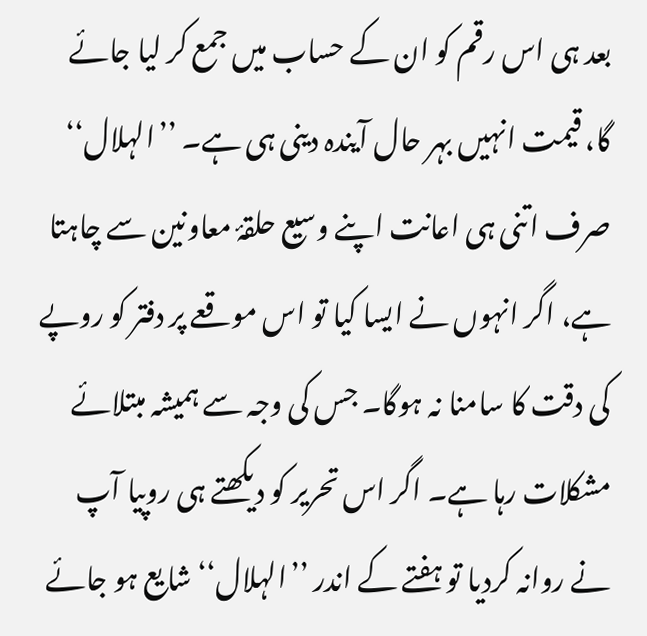بعد ہی اس رقم کو ان کے حساب میں جمع کر لیا جائے گا، قیمت انہیں بہر حال آیندہ دینی ہی ہے۔ ’’الہلال‘‘ صرف اتنی ہی اعانت اپنے وسیع حلقۂ معاونین سے چاہتا ہے، اگر انہوں نے ایسا کیا تو اس موقعے پر دفتر کو روپے کی دقت کا سامنا نہ ہوگا۔ جس کی وجہ سے ہمیشہ مبتلائے مشکلات رہا ہے۔ اگر اس تحریر کو دیکھتے ہی روپیا آپ نے روانہ کردیا تو ہفتے کے اندر ’’الہلال‘‘ شایع ہو جائے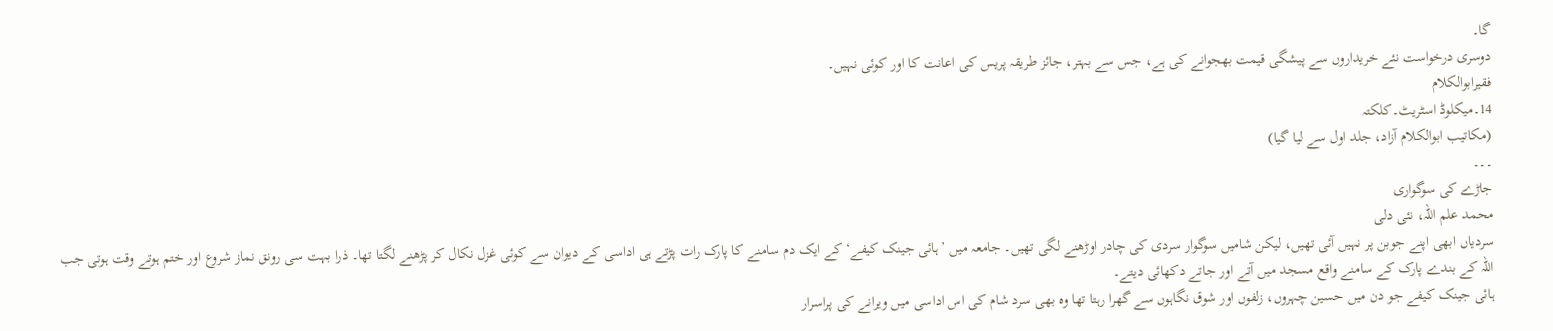گا۔
دوسری درخواست نئے خریداروں سے پیشگی قیمت بھجوانے کی ہے، جس سے بہتر، جائز طریقہ پریس کی اعانت کا اور کوئی نہیں۔
فقیرابوالکلام
14۔میکلوڈ اسٹریٹ۔کلکتہ
(مکاتیب ابوالکلام آزاد، جلد اول سے لیا گیا)
۔۔۔
جاڑے کی سوگواری
محمد علم اللہ، نئی دلی
سردیاں ابھی اپنے جوبن پر نہیں آئی تھیں، لیکن شامیں سوگوار سردی کی چادر اوڑھنے لگی تھیں۔ جامعہ میں ’ہائی جینک کیفے‘ کے ایک دم سامنے کا پارک رات پڑتے ہی اداسی کے دیوان سے کوئی غزل نکال کر پڑھنے لگتا تھا۔ ذرا بہت سی رونق نماز شروع اور ختم ہوتے وقت ہوتی جب اللہ کے بندے پارک کے سامنے واقع مسجد میں آتے اور جاتے دکھائی دیتے۔
ہائی جینک کیفے جو دن میں حسین چہروں، زلفوں اور شوق نگاہوں سے گھرا رہتا تھا وہ بھی سرد شام کی اس اداسی میں ویرانے کی پراسرار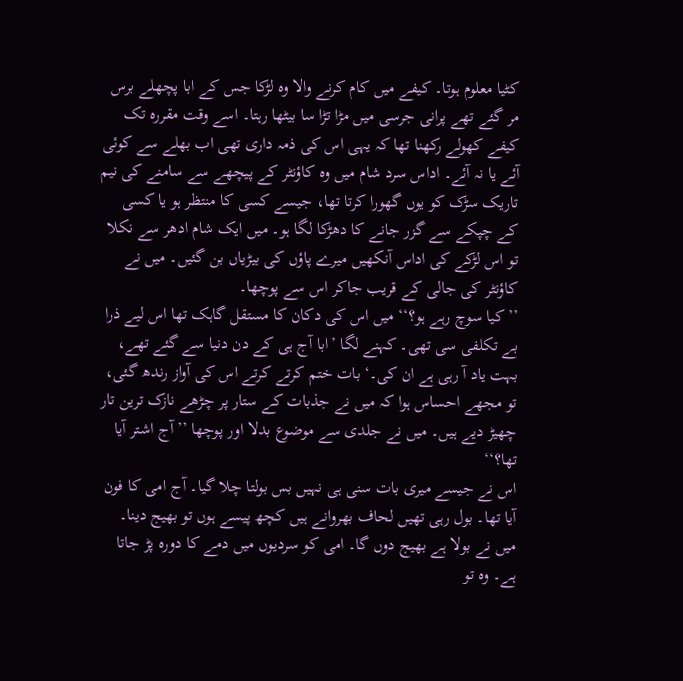کٹیا معلوم ہوتا۔ کیفے میں کام کرنے والا وہ لڑکا جس کے ابا پچھلے برس مر گئے تھے پرانی جرسی میں مڑا تڑا سا بیٹھا رہتا۔ اسے وقت مقررہ تک کیفے کھولے رکھنا تھا کہ یہی اس کی ذمہ داری تھی اب بھلے سے کوئی آئے یا نہ آئے۔ اداس سرد شام میں وہ کاؤنٹر کے پیچھے سے سامنے کی نیم تاریک سڑک کو یوں گھورا کرتا تھا، جیسے کسی کا منتظر ہو یا کسی کے چپکے سے گزر جانے کا دھڑکا لگا ہو۔ میں ایک شام ادھر سے نکلا تو اس لڑکے کی اداس آنکھیں میرے پاؤں کی بیڑیاں بن گئیں۔ میں نے کاؤنٹر کی جالی کے قریب جاکر اس سے پوچھا۔
’’کیا سوچ رہے ہو؟‘‘ میں اس کی دکان کا مستقل گاہک تھا اس لیے ذرا بے تکلفی سی تھی۔ کہنے لگا ’ابا آج ہی کے دن دنیا سے گئے تھے، بہت یاد آ رہی ہے ان کی۔‘ بات ختم کرتے کرتے اس کی آواز رندھ گئی، تو مجھے احساس ہوا کہ میں نے جذبات کے ستار پر چڑھے نازک ترین تار چھیڑ دیے ہیں۔ میں نے جلدی سے موضوع بدلا اور پوچھا ’’آج اشتر آیا تھا؟‘‘
اس نے جیسے میری بات سنی ہی نہیں بس بولتا چلا گیا۔ آج امی کا فون آیا تھا۔ بول رہی تھیں لحاف بھروانے ہیں کچھ پیسے ہوں تو بھیج دینا۔ میں نے بولا ہے بھیج دوں گا۔ امی کو سردیوں میں دمے کا دورہ پڑ جاتا ہے۔ وہ تو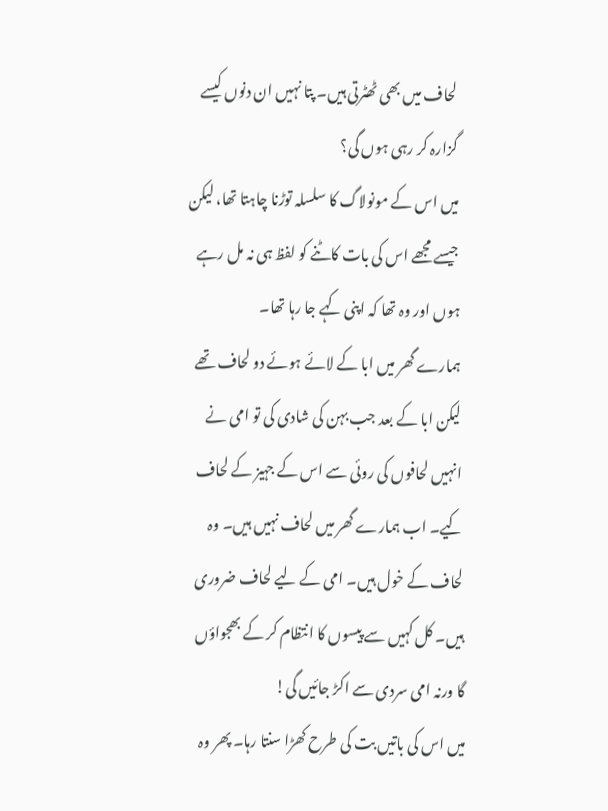لحاف میں بھی ٹھٹرتی ہیں۔ پتا نہیں ان دنوں کیسے گزارہ کر رہی ہوں گی؟
میں اس کے مونولاگ کا سلسلہ توڑنا چاہتا تھا، لیکن جیسے مجھے اس کی بات کاٹنے کو لفظ ہی نہ مل رہے ہوں اور وہ تھا کہ اپنی کہے جا رہا تھا۔
ہمارے گھر میں ابا کے لائے ہوئے دو لحاف تھے لیکن ابا کے بعد جب بہن کی شادی کی تو امی نے انہیں لحافوں کی روئی سے اس کے جہیز کے لحاف کیے۔ اب ہمارے گھر میں لحاف نہیں ہیں۔ وہ لحاف کے خول ہیں۔ امی کے لیے لحاف ضروری ہیں۔ کل کہیں سے پیسوں کا انتظام کر کے بھجواؤں گا ورنہ امی سردی سے اکڑ جائیں گی!
میں اس کی باتیں بت کی طرح کھڑا سنتا رہا۔ پھر وہ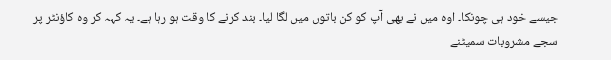جیسے خود ہی چونکا۔ اوہ میں نے بھی آپ کو کن باتوں میں لگا لیا۔ بند کرنے کا وقت ہو رہا ہے۔ یہ کہہ کر وہ کاؤنٹر پر سجے مشروبات سمیٹنے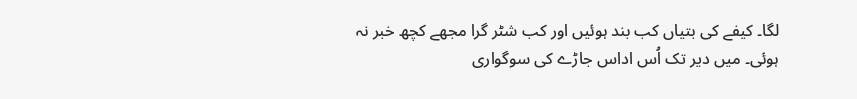لگا۔ کیفے کی بتیاں کب بند ہوئیں اور کب شٹر گرا مجھے کچھ خبر نہ ہوئی۔ میں دیر تک اُس اداس جاڑے کی سوگواری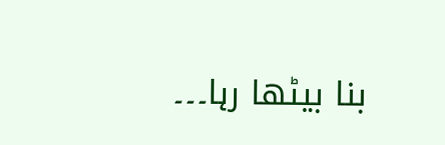بنا بیٹھا رہا۔۔۔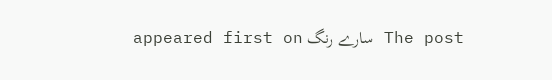The post سارے رنگ appeared first on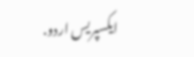ایکسپریس اردو.